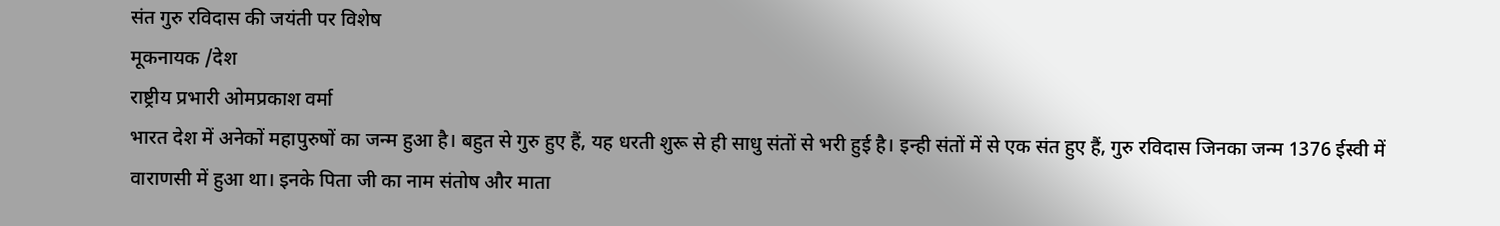संत गुरु रविदास की जयंती पर विशेष
मूकनायक /देश
राष्ट्रीय प्रभारी ओमप्रकाश वर्मा
भारत देश में अनेकों महापुरुषों का जन्म हुआ है। बहुत से गुरु हुए हैं, यह धरती शुरू से ही साधु संतों से भरी हुई है। इन्ही संतों में से एक संत हुए हैं, गुरु रविदास जिनका जन्म 1376 ईस्वी में वाराणसी में हुआ था। इनके पिता जी का नाम संतोष और माता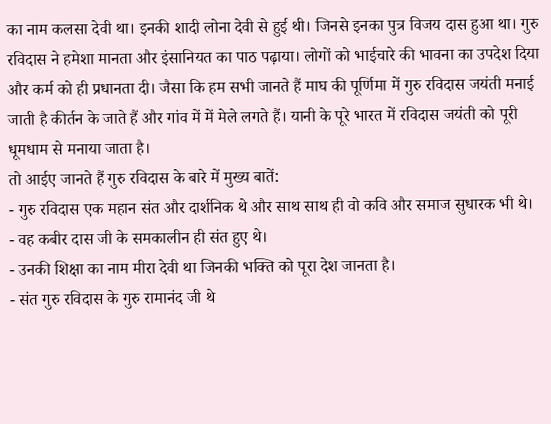का नाम कलसा देवी था। इनकी शादी लोना देवी से हुई थी। जिनसे इनका पुत्र विजय दास हुआ था। गुरु रविदास ने हमेशा मानता और इंसानियत का पाठ पढ़ाया। लोगों को भाईचारे की भावना का उपदेश दिया और कर्म को ही प्रधानता दी। जैसा कि हम सभी जानते हैं माघ की पूर्णिमा में गुरु रविदास जयंती मनाई जाती है कीर्तन के जाते हैं और गांव में में मेले लगते हैं। यानी के पूरे भारत में रविदास जयंती को पूरी धूमधाम से मनाया जाता है।
तो आईए जानते हैं गुरु रविदास के बारे में मुख्य बातें:
- गुरु रविदास एक महान संत और दार्शनिक थे और साथ साथ ही वो कवि और समाज सुधारक भी थे।
- वह कबीर दास जी के समकालीन ही संत हुए थे।
- उनकी शिक्षा का नाम मीरा देवी था जिनकी भक्ति को पूरा देश जानता है।
- संत गुरु रविदास के गुरु रामानंद जी थे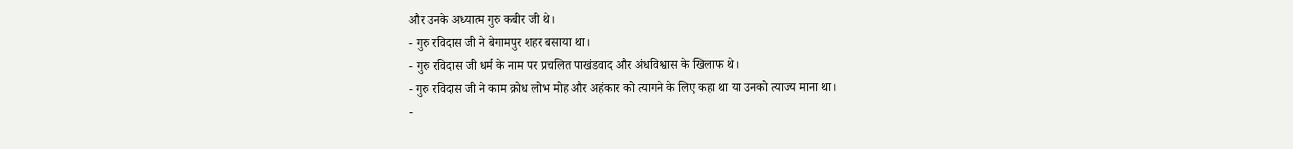और उनके अध्यात्म गुरु कबीर जी थे।
- गुरु रविदास जी ने बेगामपुर शहर बसाया था।
- गुरु रविदास जी धर्म के नाम पर प्रचलित पाखंडवाद और अंधविश्वास के खिलाफ थे।
- गुरु रविदास जी ने काम क्रोध लोभ मोह और अहंकार को त्यागने के लिए कहा था या उनको त्याज्य माना था।
-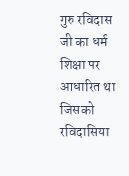गुरु रविदास जी का धर्म शिक्षा पर आधारित था जिसको रविदासिया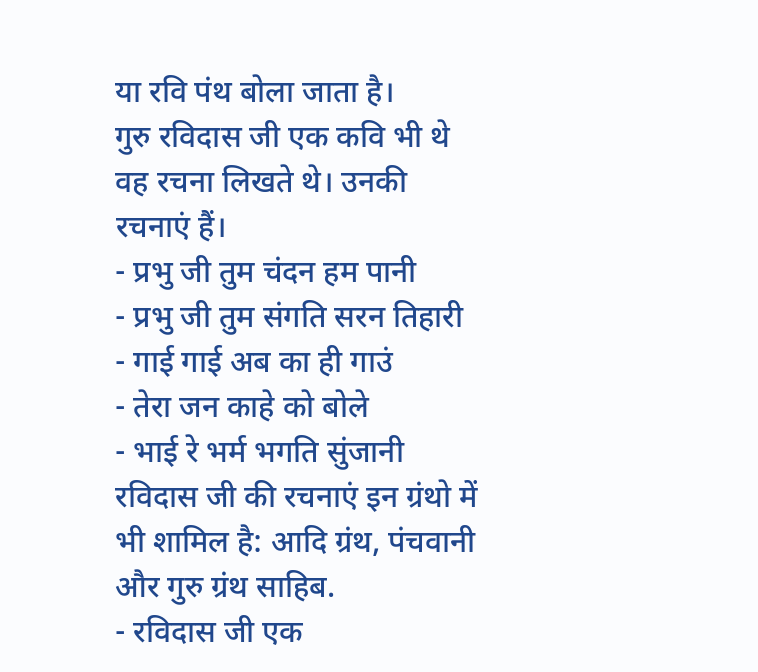या रवि पंथ बोला जाता है।
गुरु रविदास जी एक कवि भी थे वह रचना लिखते थे। उनकी रचनाएं हैं।
- प्रभु जी तुम चंदन हम पानी
- प्रभु जी तुम संगति सरन तिहारी
- गाई गाई अब का ही गाउं
- तेरा जन काहे को बोले
- भाई रे भर्म भगति सुंजानी
रविदास जी की रचनाएं इन ग्रंथो में भी शामिल है: आदि ग्रंथ, पंचवानी और गुरु ग्रंथ साहिब.
- रविदास जी एक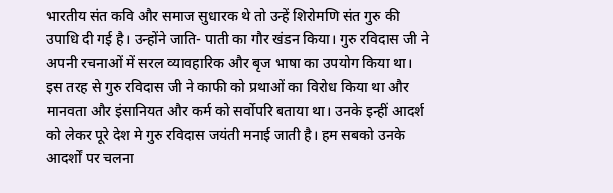भारतीय संत कवि और समाज सुधारक थे तो उन्हें शिरोमणि संत गुरु की उपाधि दी गई है। उन्होंने जाति- पाती का गौर खंडन किया। गुरु रविदास जी ने अपनी रचनाओं में सरल व्यावहारिक और बृज भाषा का उपयोग किया था।
इस तरह से गुरु रविदास जी ने काफी को प्रथाओं का विरोध किया था और मानवता और इंसानियत और कर्म को सर्वोपरि बताया था। उनके इन्हीं आदर्श को लेकर पूरे देश मे गुरु रविदास जयंती मनाई जाती है। हम सबको उनके आदर्शों पर चलना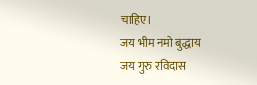चाहिए।
जय भीम नमो बुद्धाय
जय गुरु रविदास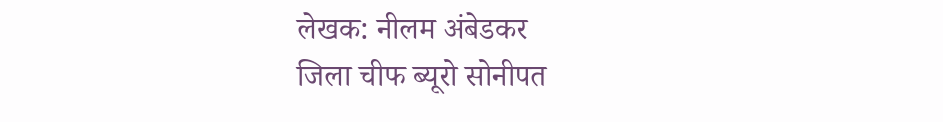लेखक: नीलम अंबेडकर
जिला चीफ ब्यूरो सोनीपत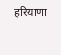हरियाणा